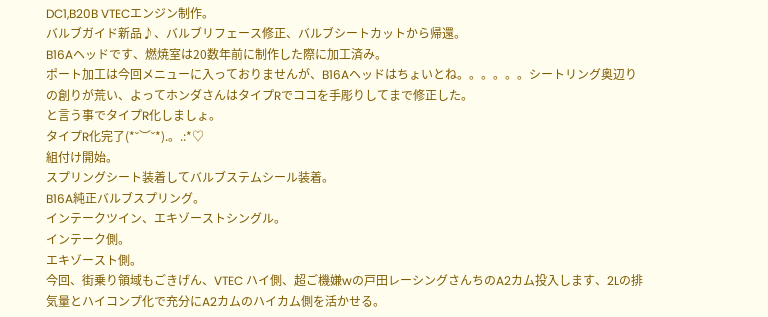DC1,B20B VTECエンジン制作。
バルブガイド新品♪、バルブリフェース修正、バルブシートカットから帰還。
B16Aヘッドです、燃焼室は20数年前に制作した際に加工済み。
ポート加工は今回メニューに入っておりませんが、B16Aヘッドはちょいとね。。。。。。シートリング奥辺りの創りが荒い、よってホンダさんはタイプRでココを手彫りしてまで修正した。
と言う事でタイプR化しましょ。
タイプR化完了(*˘︶˘*).。.:*♡
組付け開始。
スプリングシート装着してバルブステムシール装着。
B16A純正バルブスプリング。
インテークツイン、エキゾーストシングル。
インテーク側。
エキゾースト側。
今回、街乗り領域もごきげん、VTEC ハイ側、超ご機嫌wの戸田レーシングさんちのA2カム投入します、2Lの排気量とハイコンプ化で充分にA2カムのハイカム側を活かせる。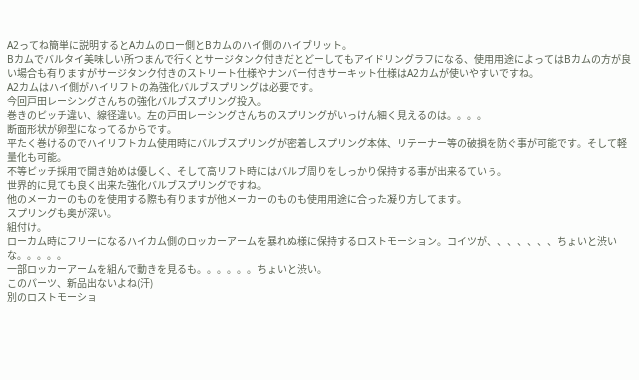A2ってね簡単に説明するとAカムのロー側とBカムのハイ側のハイブリット。
Bカムでバルタイ美味しい所つまんで行くとサージタンク付きだとどーしてもアイドリングラフになる、使用用途によってはBカムの方が良い場合も有りますがサージタンク付きのストリート仕様やナンバー付きサーキット仕様はA2カムが使いやすいですね。
A2カムはハイ側がハイリフトの為強化バルブスプリングは必要です。
今回戸田レーシングさんちの強化バルブスプリング投入。
巻きのピッチ違い、線径違い。左の戸田レーシングさんちのスプリングがいっけん細く見えるのは。。。。
断面形状が卵型になってるからです。
平たく巻けるのでハイリフトカム使用時にバルブスプリングが密着しスプリング本体、リテーナー等の破損を防ぐ事が可能です。そして軽量化も可能。
不等ピッチ採用で開き始めは優しく、そして高リフト時にはバルブ周りをしっかり保持する事が出来るていぅ。
世界的に見ても良く出来た強化バルブスプリングですね。
他のメーカーのものを使用する際も有りますが他メーカーのものも使用用途に合った凝り方してます。
スプリングも奥が深い。
組付け。
ローカム時にフリーになるハイカム側のロッカーアームを暴れぬ様に保持するロストモーション。コイツが、、、、、、、ちょいと渋いな。。。。。
一部ロッカーアームを組んで動きを見るも。。。。。。ちょいと渋い。
このパーツ、新品出ないよね(汗)
別のロストモーショ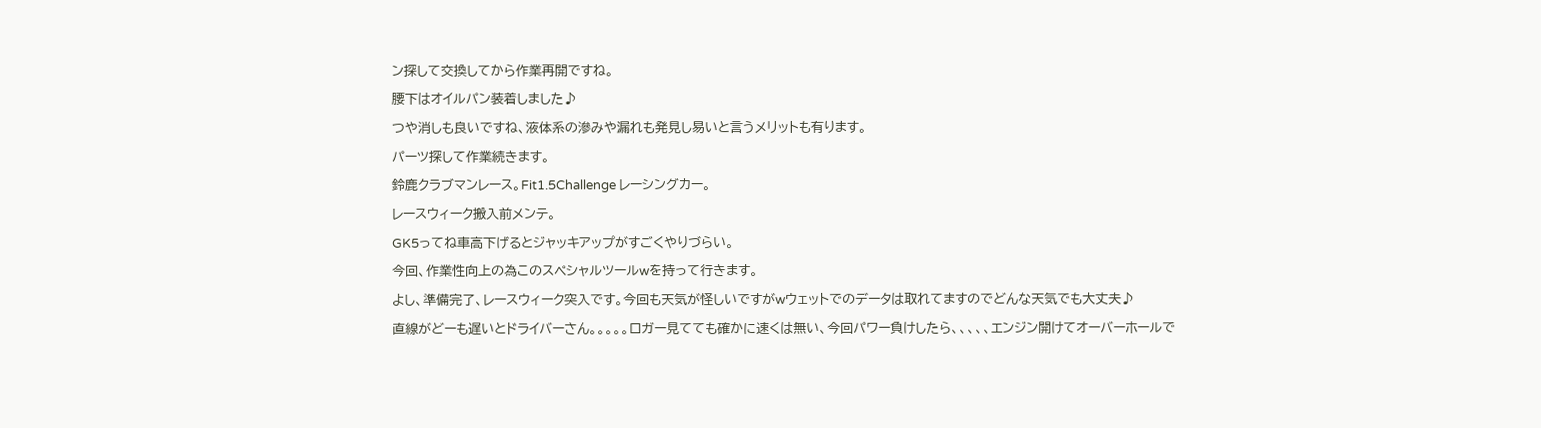ン探して交換してから作業再開ですね。
腰下はオイルパン装着しました♪
つや消しも良いですね、液体系の滲みや漏れも発見し易いと言うメリットも有ります。
パーツ探して作業続きます。
鈴鹿クラブマンレース。Fit1.5Challenge レーシングカー。
レースウィーク搬入前メンテ。
GK5ってね車高下げるとジャッキアップがすごくやりづらい。
今回、作業性向上の為このスペシャルツールwを持って行きます。
よし、準備完了、レースウィーク突入です。今回も天気が怪しいですがwウェットでのデータは取れてますのでどんな天気でも大丈夫♪
直線がどーも遅いとドライバーさん。。。。。ロガー見てても確かに速くは無い、今回パワー負けしたら、、、、、エンジン開けてオーバーホールで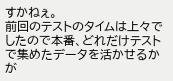すかねぇ。
前回のテストのタイムは上々でしたので本番、どれだけテストで集めたデータを活かせるかが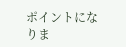ポイントになりま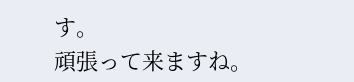す。
頑張って来ますね。